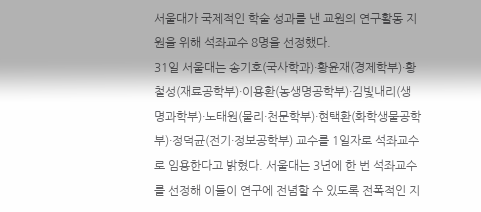서울대가 국제적인 학술 성과를 낸 교원의 연구활동 지원을 위해 석좌교수 8명을 선정했다.
31일 서울대는 송기호(국사학과)·황윤재(경제학부)·황철성(재료공학부)·이용환(농생명공학부)·김빛내리(생명과학부)·노태원(물리·천문학부)·현택환(화학생물공학부)·정덕균(전기·정보공학부) 교수를 1일자로 석좌교수로 임용한다고 밝혔다. 서울대는 3년에 한 번 석좌교수를 선정해 이들이 연구에 전념할 수 있도록 전폭적인 지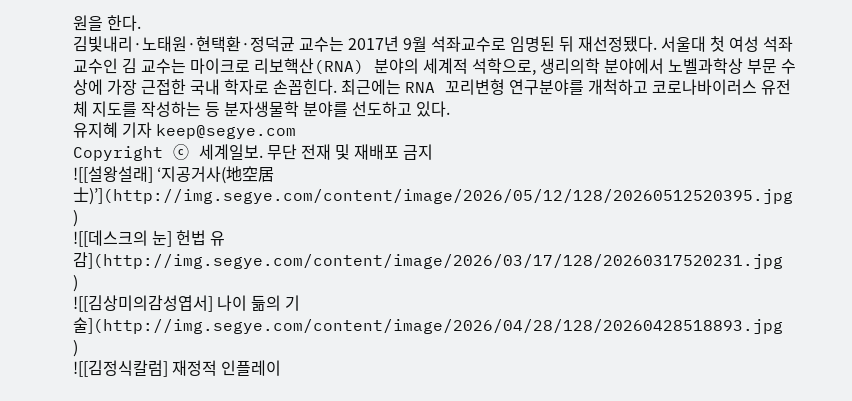원을 한다.
김빛내리·노태원·현택환·정덕균 교수는 2017년 9월 석좌교수로 임명된 뒤 재선정됐다. 서울대 첫 여성 석좌교수인 김 교수는 마이크로 리보핵산(RNA) 분야의 세계적 석학으로, 생리의학 분야에서 노벨과학상 부문 수상에 가장 근접한 국내 학자로 손꼽힌다. 최근에는 RNA 꼬리변형 연구분야를 개척하고 코로나바이러스 유전체 지도를 작성하는 등 분자생물학 분야를 선도하고 있다.
유지혜 기자 keep@segye.com
Copyright ⓒ 세계일보. 무단 전재 및 재배포 금지
![[설왕설래] ‘지공거사(地空居士)’](http://img.segye.com/content/image/2026/05/12/128/20260512520395.jpg
)
![[데스크의 눈] 헌법 유감](http://img.segye.com/content/image/2026/03/17/128/20260317520231.jpg
)
![[김상미의감성엽서] 나이 듦의 기술](http://img.segye.com/content/image/2026/04/28/128/20260428518893.jpg
)
![[김정식칼럼] 재정적 인플레이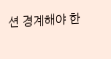션 경계해야 한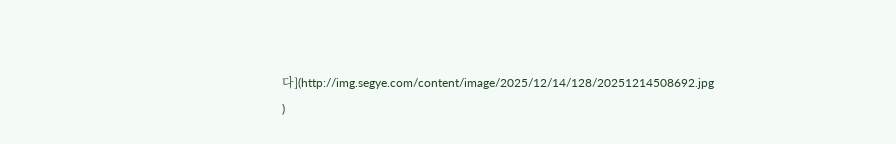다](http://img.segye.com/content/image/2025/12/14/128/20251214508692.jpg
)